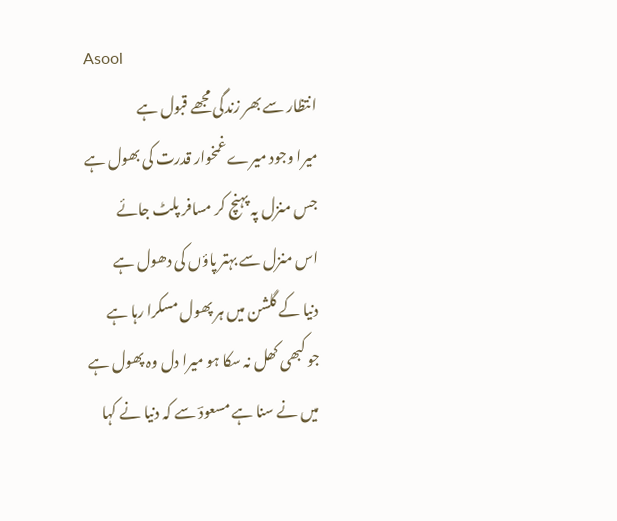Asool
انتظار سے بھر زندگی مجھے قبول ہے
میرا وجود میرے غمخوار قدرت کی بھول ہے
جس منزل پہ پہنچ کر مسافر پلٹ جائے
اس منزل سے بہتر پاؤں کی دھول ہے
دنیا کے گلشن میں ہر پھول مسکرا رہا ہے
جو کبھی کھل نہ سکا ہو میرا دل وہ پھول ہے
میں نے سنا ہے مسعودؔ سے کہ دنیا نے کہا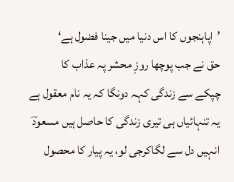’اپاہنجوں کا اس دنیا میں جینا فضول ہے‘
حق نے جب پوچھا روزِ محشر پہ عذاب کا
چپکے سے زندگی کہہ دونگا کہ یہ نام معقول ہے
یہ تنہائیاں ہی تیری زندگی کا حاصل ہیں مسعودؔ
انہیں دل سے لگاکرجی لو، یہ پیار کا محصول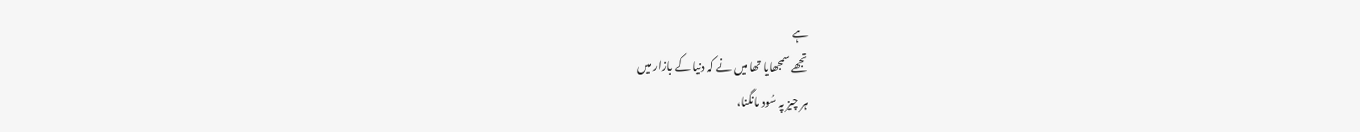ہے
تجھے سمجھایا تھا میں نے کہ دنیا کے بازار میں
ہر چیز پہ سُود مانگنا،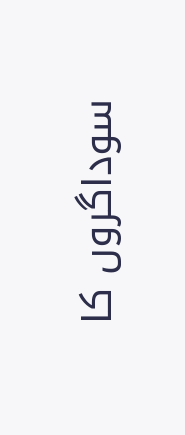سوداگروں کا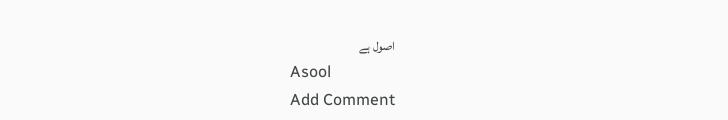اصول ہے
Asool
Add Comment